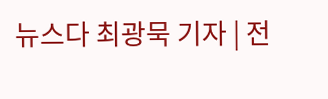뉴스다 최광묵 기자 | 전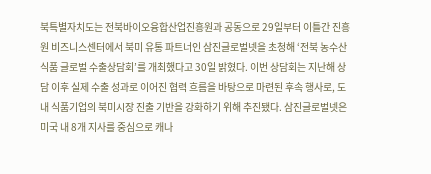북특별자치도는 전북바이오융합산업진흥원과 공동으로 29일부터 이틀간 진흥원 비즈니스센터에서 북미 유통 파트너인 삼진글로벌넷을 초청해 ‘전북 농수산식품 글로벌 수출상담회’를 개최했다고 30일 밝혔다. 이번 상담회는 지난해 상담 이후 실제 수출 성과로 이어진 협력 흐름을 바탕으로 마련된 후속 행사로, 도내 식품기업의 북미시장 진출 기반을 강화하기 위해 추진됐다. 삼진글로벌넷은 미국 내 8개 지사를 중심으로 캐나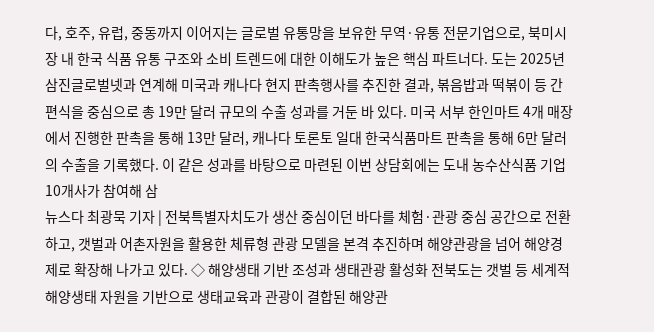다, 호주, 유럽, 중동까지 이어지는 글로벌 유통망을 보유한 무역·유통 전문기업으로, 북미시장 내 한국 식품 유통 구조와 소비 트렌드에 대한 이해도가 높은 핵심 파트너다. 도는 2025년 삼진글로벌넷과 연계해 미국과 캐나다 현지 판촉행사를 추진한 결과, 볶음밥과 떡볶이 등 간편식을 중심으로 총 19만 달러 규모의 수출 성과를 거둔 바 있다. 미국 서부 한인마트 4개 매장에서 진행한 판촉을 통해 13만 달러, 캐나다 토론토 일대 한국식품마트 판촉을 통해 6만 달러의 수출을 기록했다. 이 같은 성과를 바탕으로 마련된 이번 상담회에는 도내 농수산식품 기업 10개사가 참여해 삼
뉴스다 최광묵 기자 | 전북특별자치도가 생산 중심이던 바다를 체험·관광 중심 공간으로 전환하고, 갯벌과 어촌자원을 활용한 체류형 관광 모델을 본격 추진하며 해양관광을 넘어 해양경제로 확장해 나가고 있다. ◇ 해양생태 기반 조성과 생태관광 활성화 전북도는 갯벌 등 세계적 해양생태 자원을 기반으로 생태교육과 관광이 결합된 해양관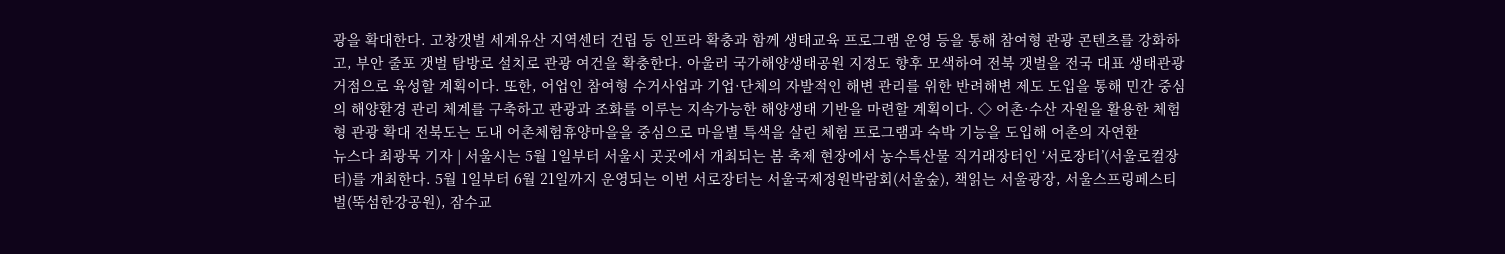광을 확대한다. 고창갯벌 세계유산 지역센터 건립 등 인프라 확충과 함께 생태교육 프로그램 운영 등을 통해 참여형 관광 콘텐츠를 강화하고, 부안 줄포 갯벌 탐방로 설치로 관광 여건을 확충한다. 아울러 국가해양생태공원 지정도 향후 모색하여 전북 갯벌을 전국 대표 생태관광 거점으로 육성할 계획이다. 또한, 어업인 참여형 수거사업과 기업·단체의 자발적인 해변 관리를 위한 반려해변 제도 도입을 통해 민간 중심의 해양환경 관리 체계를 구축하고 관광과 조화를 이루는 지속가능한 해양생태 기반을 마련할 계획이다. ◇ 어촌·수산 자원을 활용한 체험형 관광 확대 전북도는 도내 어촌체험휴양마을을 중심으로 마을별 특색을 살린 체험 프로그램과 숙박 기능을 도입해 어촌의 자연환
뉴스다 최광묵 기자 | 서울시는 5월 1일부터 서울시 곳곳에서 개최되는 봄 축제 현장에서 농수특산물 직거래장터인 ‘서로장터’(서울로컬장터)를 개최한다. 5월 1일부터 6월 21일까지 운영되는 이번 서로장터는 서울국제정원박람회(서울숲), 책읽는 서울광장, 서울스프링페스티벌(뚝섬한강공원), 잠수교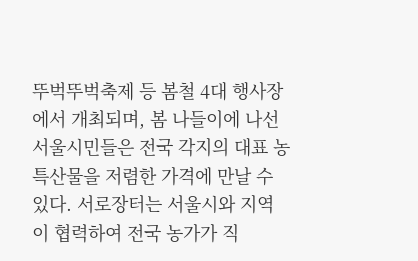뚜벅뚜벅축제 등 봄철 4대 행사장에서 개최되며, 봄 나들이에 나선 서울시민들은 전국 각지의 대표 농특산물을 저렴한 가격에 만날 수 있다. 서로장터는 서울시와 지역이 협력하여 전국 농가가 직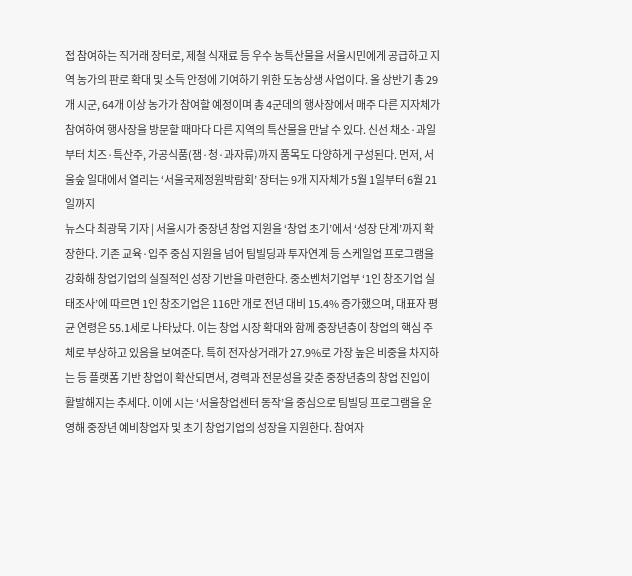접 참여하는 직거래 장터로, 제철 식재료 등 우수 농특산물을 서울시민에게 공급하고 지역 농가의 판로 확대 및 소득 안정에 기여하기 위한 도농상생 사업이다. 올 상반기 총 29개 시군, 64개 이상 농가가 참여할 예정이며 총 4군데의 행사장에서 매주 다른 지자체가 참여하여 행사장을 방문할 때마다 다른 지역의 특산물을 만날 수 있다. 신선 채소·과일부터 치즈·특산주, 가공식품(잼·청·과자류)까지 품목도 다양하게 구성된다. 먼저, 서울숲 일대에서 열리는 ‘서울국제정원박람회’ 장터는 9개 지자체가 5월 1일부터 6월 21일까지
뉴스다 최광묵 기자 | 서울시가 중장년 창업 지원을 ‘창업 초기’에서 ‘성장 단계’까지 확장한다. 기존 교육·입주 중심 지원을 넘어 팀빌딩과 투자연계 등 스케일업 프로그램을 강화해 창업기업의 실질적인 성장 기반을 마련한다. 중소벤처기업부 ‘1인 창조기업 실태조사’에 따르면 1인 창조기업은 116만 개로 전년 대비 15.4% 증가했으며, 대표자 평균 연령은 55.1세로 나타났다. 이는 창업 시장 확대와 함께 중장년층이 창업의 핵심 주체로 부상하고 있음을 보여준다. 특히 전자상거래가 27.9%로 가장 높은 비중을 차지하는 등 플랫폼 기반 창업이 확산되면서, 경력과 전문성을 갖춘 중장년층의 창업 진입이 활발해지는 추세다. 이에 시는 ‘서울창업센터 동작’을 중심으로 팀빌딩 프로그램을 운영해 중장년 예비창업자 및 초기 창업기업의 성장을 지원한다. 참여자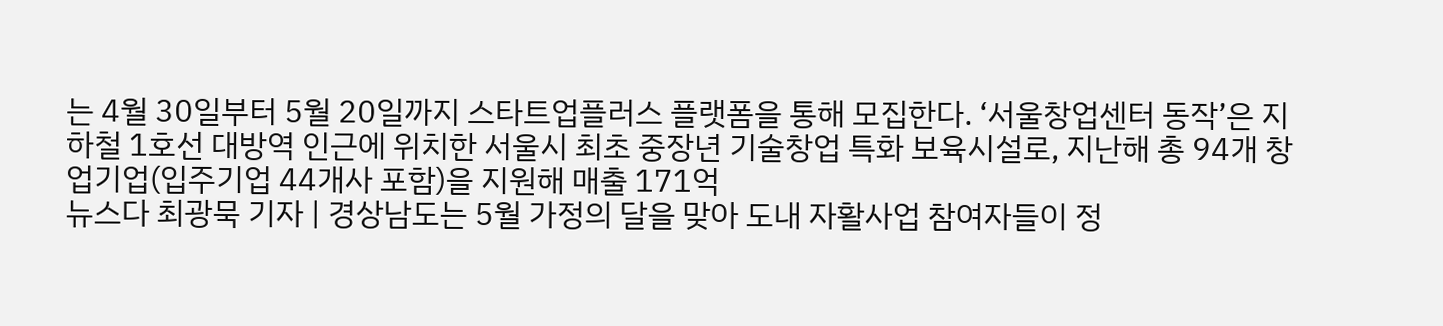는 4월 30일부터 5월 20일까지 스타트업플러스 플랫폼을 통해 모집한다. ‘서울창업센터 동작’은 지하철 1호선 대방역 인근에 위치한 서울시 최초 중장년 기술창업 특화 보육시설로, 지난해 총 94개 창업기업(입주기업 44개사 포함)을 지원해 매출 171억
뉴스다 최광묵 기자 | 경상남도는 5월 가정의 달을 맞아 도내 자활사업 참여자들이 정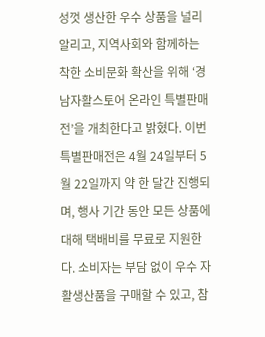성껏 생산한 우수 상품을 널리 알리고, 지역사회와 함께하는 착한 소비문화 확산을 위해 ‘경남자활스토어 온라인 특별판매전’을 개최한다고 밝혔다. 이번 특별판매전은 4월 24일부터 5월 22일까지 약 한 달간 진행되며, 행사 기간 동안 모든 상품에 대해 택배비를 무료로 지원한다. 소비자는 부담 없이 우수 자활생산품을 구매할 수 있고, 참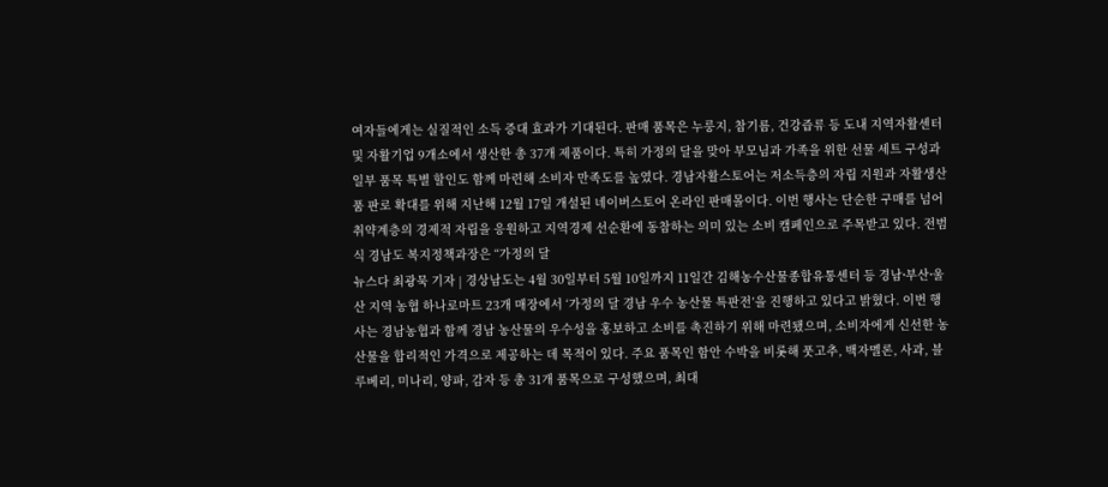여자들에게는 실질적인 소득 증대 효과가 기대된다. 판매 품목은 누룽지, 참기름, 건강즙류 등 도내 지역자활센터 및 자활기업 9개소에서 생산한 총 37개 제품이다. 특히 가정의 달을 맞아 부모님과 가족을 위한 선물 세트 구성과 일부 품목 특별 할인도 함께 마련해 소비자 만족도를 높였다. 경남자활스토어는 저소득층의 자립 지원과 자활생산품 판로 확대를 위해 지난해 12월 17일 개설된 네이버스토어 온라인 판매몰이다. 이번 행사는 단순한 구매를 넘어 취약계층의 경제적 자립을 응원하고 지역경제 선순환에 동참하는 의미 있는 소비 캠페인으로 주목받고 있다. 전범식 경남도 복지정책과장은 “가정의 달
뉴스다 최광묵 기자 | 경상남도는 4월 30일부터 5월 10일까지 11일간 김해농수산물종합유통센터 등 경남⸱부산⸱울산 지역 농협 하나로마트 23개 매장에서 ‘가정의 달 경남 우수 농산물 특판전’을 진행하고 있다고 밝혔다. 이번 행사는 경남농협과 함께 경남 농산물의 우수성을 홍보하고 소비를 촉진하기 위해 마련됐으며, 소비자에게 신선한 농산물을 합리적인 가격으로 제공하는 데 목적이 있다. 주요 품목인 함안 수박을 비롯해 풋고추, 백자멜론, 사과, 블루베리, 미나리, 양파, 감자 등 총 31개 품목으로 구성했으며, 최대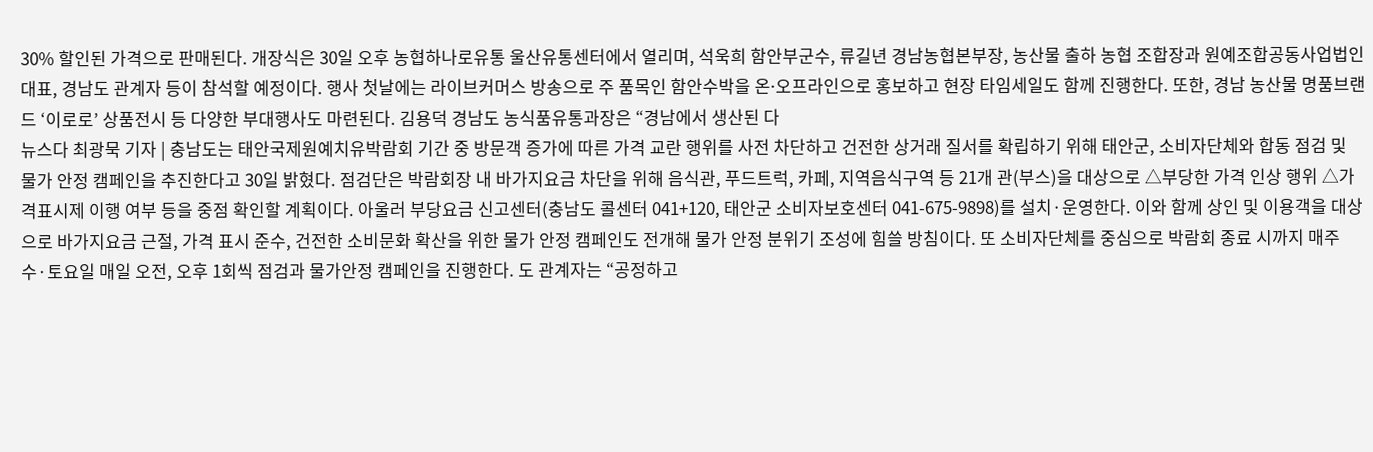30% 할인된 가격으로 판매된다. 개장식은 30일 오후 농협하나로유통 울산유통센터에서 열리며, 석욱희 함안부군수, 류길년 경남농협본부장, 농산물 출하 농협 조합장과 원예조합공동사업법인 대표, 경남도 관계자 등이 참석할 예정이다. 행사 첫날에는 라이브커머스 방송으로 주 품목인 함안수박을 온⸱오프라인으로 홍보하고 현장 타임세일도 함께 진행한다. 또한, 경남 농산물 명품브랜드 ‘이로로’ 상품전시 등 다양한 부대행사도 마련된다. 김용덕 경남도 농식품유통과장은 “경남에서 생산된 다
뉴스다 최광묵 기자 | 충남도는 태안국제원예치유박람회 기간 중 방문객 증가에 따른 가격 교란 행위를 사전 차단하고 건전한 상거래 질서를 확립하기 위해 태안군, 소비자단체와 합동 점검 및 물가 안정 캠페인을 추진한다고 30일 밝혔다. 점검단은 박람회장 내 바가지요금 차단을 위해 음식관, 푸드트럭, 카페, 지역음식구역 등 21개 관(부스)을 대상으로 △부당한 가격 인상 행위 △가격표시제 이행 여부 등을 중점 확인할 계획이다. 아울러 부당요금 신고센터(충남도 콜센터 041+120, 태안군 소비자보호센터 041-675-9898)를 설치·운영한다. 이와 함께 상인 및 이용객을 대상으로 바가지요금 근절, 가격 표시 준수, 건전한 소비문화 확산을 위한 물가 안정 캠페인도 전개해 물가 안정 분위기 조성에 힘쓸 방침이다. 또 소비자단체를 중심으로 박람회 종료 시까지 매주 수·토요일 매일 오전, 오후 1회씩 점검과 물가안정 캠페인을 진행한다. 도 관계자는 “공정하고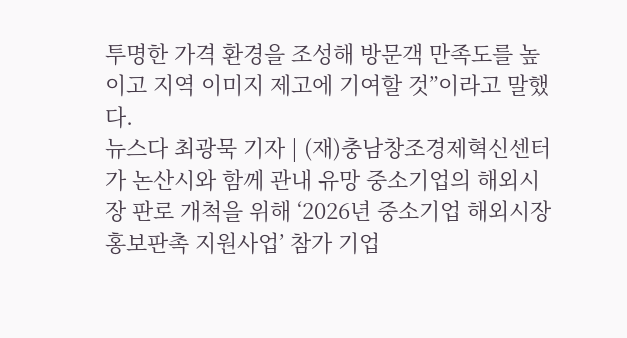투명한 가격 환경을 조성해 방문객 만족도를 높이고 지역 이미지 제고에 기여할 것”이라고 말했다.
뉴스다 최광묵 기자 | (재)충남창조경제혁신센터가 논산시와 함께 관내 유망 중소기업의 해외시장 판로 개척을 위해 ‘2026년 중소기업 해외시장 홍보판촉 지원사업’ 참가 기업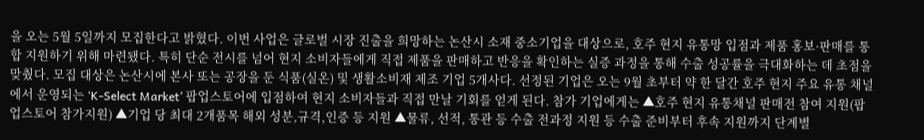을 오는 5월 5일까지 모집한다고 밝혔다. 이번 사업은 글로벌 시장 진출을 희망하는 논산시 소재 중소기업을 대상으로, 호주 현지 유통망 입점과 제품 홍보·판매를 통합 지원하기 위해 마련됐다. 특히 단순 전시를 넘어 현지 소비자들에게 직접 제품을 판매하고 반응을 확인하는 실증 과정을 통해 수출 성공률을 극대화하는 데 초점을 맞췄다. 모집 대상은 논산시에 본사 또는 공장을 둔 식품(실온) 및 생활소비재 제조 기업 5개사다. 선정된 기업은 오는 9월 초부터 약 한 달간 호주 현지 주요 유통 채널에서 운영되는 ‘K-Select Market’ 팝업스토어에 입점하여 현지 소비자들과 직접 만날 기회를 얻게 된다. 참가 기업에게는 ▲호주 현지 유통채널 판매전 참여 지원(팝업스토어 참가지원) ▲기업 당 최대 2개품목 해외 성분,규격,인증 등 지원 ▲물류, 선적, 통관 등 수출 전과정 지원 등 수출 준비부터 후속 지원까지 단계별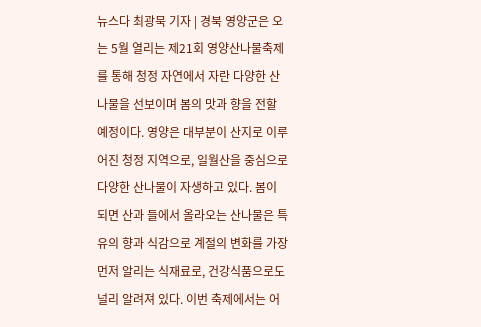뉴스다 최광묵 기자 | 경북 영양군은 오는 5월 열리는 제21회 영양산나물축제를 통해 청정 자연에서 자란 다양한 산나물을 선보이며 봄의 맛과 향을 전할 예정이다. 영양은 대부분이 산지로 이루어진 청정 지역으로, 일월산을 중심으로 다양한 산나물이 자생하고 있다. 봄이 되면 산과 들에서 올라오는 산나물은 특유의 향과 식감으로 계절의 변화를 가장 먼저 알리는 식재료로, 건강식품으로도 널리 알려져 있다. 이번 축제에서는 어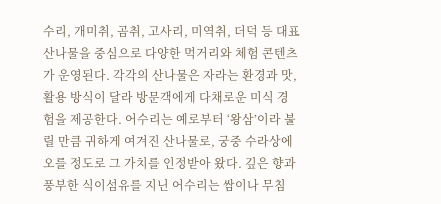수리, 개미취, 곰취, 고사리, 미역취, 더덕 등 대표 산나물을 중심으로 다양한 먹거리와 체험 콘텐츠가 운영된다. 각각의 산나물은 자라는 환경과 맛, 활용 방식이 달라 방문객에게 다채로운 미식 경험을 제공한다. 어수리는 예로부터 ‘왕삼’이라 불릴 만큼 귀하게 여겨진 산나물로, 궁중 수라상에 오를 정도로 그 가치를 인정받아 왔다. 깊은 향과 풍부한 식이섬유를 지닌 어수리는 쌈이나 무침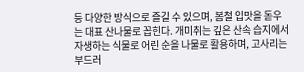등 다양한 방식으로 즐길 수 있으며, 봄철 입맛을 돋우는 대표 산나물로 꼽힌다. 개미취는 깊은 산속 습지에서 자생하는 식물로 어린 순을 나물로 활용하며, 고사리는 부드러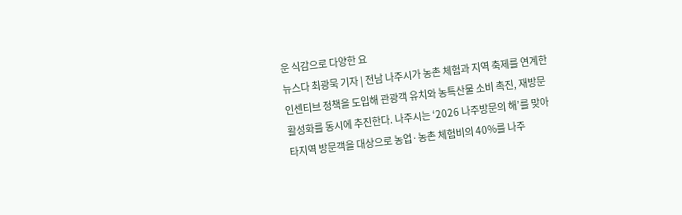운 식감으로 다양한 요
뉴스다 최광묵 기자 | 전남 나주시가 농촌 체험과 지역 축제를 연계한 인센티브 정책을 도입해 관광객 유치와 농특산물 소비 촉진, 재방문 활성화를 동시에 추진한다. 나주시는 ‘2026 나주방문의 해’를 맞아 타지역 방문객을 대상으로 농업·농촌 체험비의 40%를 나주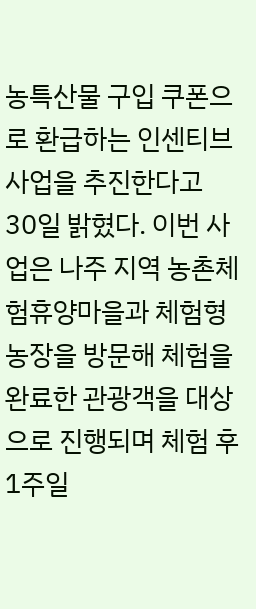농특산물 구입 쿠폰으로 환급하는 인센티브 사업을 추진한다고 30일 밝혔다. 이번 사업은 나주 지역 농촌체험휴양마을과 체험형 농장을 방문해 체험을 완료한 관광객을 대상으로 진행되며 체험 후 1주일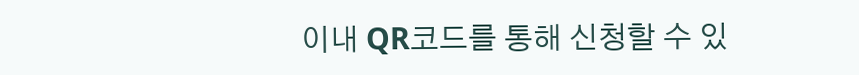이내 QR코드를 통해 신청할 수 있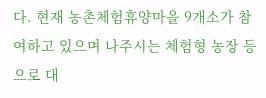다. 현재 농촌체험휴양마을 9개소가 참여하고 있으며 나주시는 체험형 농장 등으로 대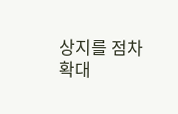상지를 점차 확대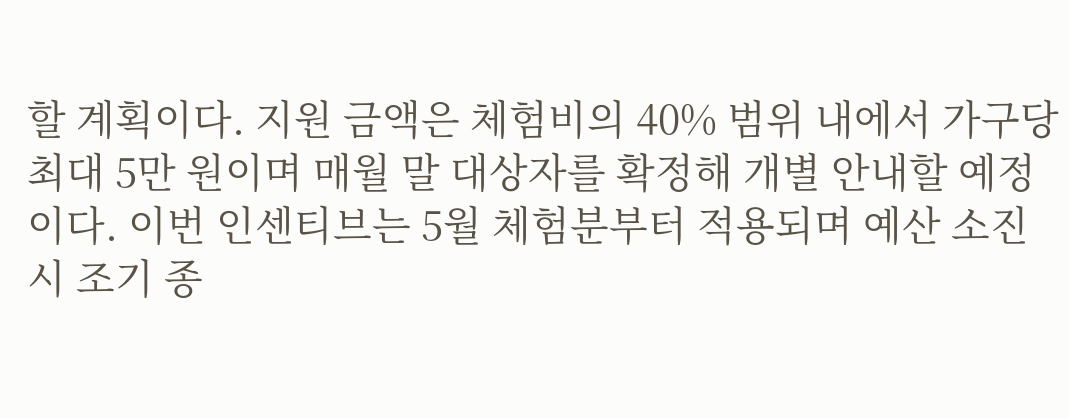할 계획이다. 지원 금액은 체험비의 40% 범위 내에서 가구당 최대 5만 원이며 매월 말 대상자를 확정해 개별 안내할 예정이다. 이번 인센티브는 5월 체험분부터 적용되며 예산 소진 시 조기 종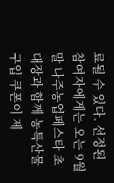료될 수 있다. 선정된 참여자에게는 오는 9월 말 나주농업페스타 초대장과 함께 농특산물 구입 쿠폰이 제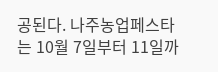공된다. 나주농업페스타는 10월 7일부터 11일까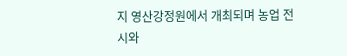지 영산강정원에서 개최되며 농업 전시와